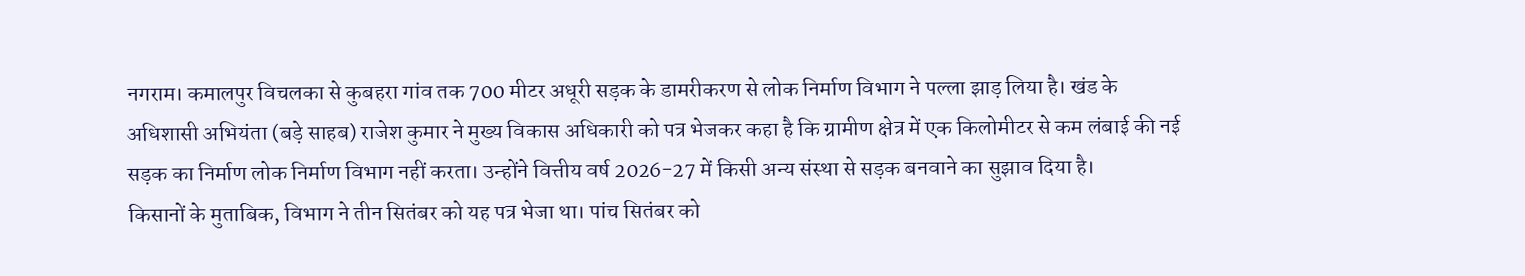नगराम। कमालपुर विचलका से कुबहरा गांव तक 700 मीटर अधूरी सड़क के डामरीकरण से लोक निर्माण विभाग ने पल्ला झाड़ लिया है। खंड के अधिशासी अभियंता (बड़े साहब) राजेश कुमार ने मुख्य विकास अधिकारी को पत्र भेजकर कहा है कि ग्रामीण क्षेत्र में एक किलोमीटर से कम लंबाई की नई सड़क का निर्माण लोक निर्माण विभाग नहीं करता। उन्होंने वित्तीय वर्ष 2026-27 में किसी अन्य संस्था से सड़क बनवाने का सुझाव दिया है।
किसानों के मुताबिक, विभाग ने तीन सितंबर को यह पत्र भेजा था। पांच सितंबर को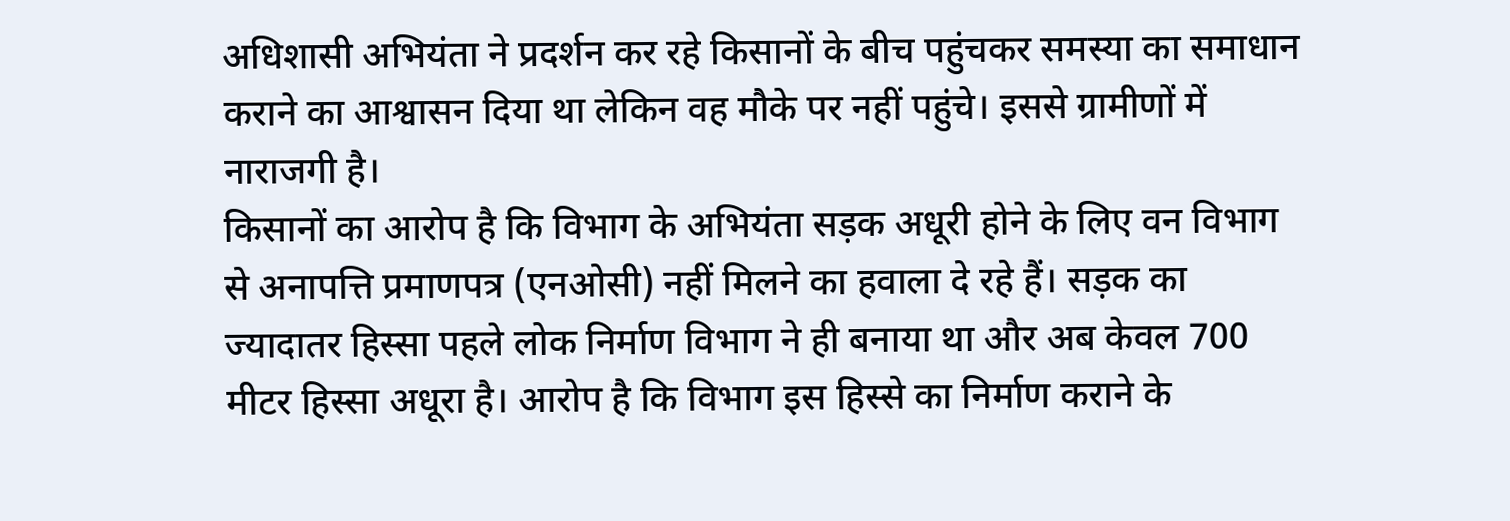अधिशासी अभियंता ने प्रदर्शन कर रहे किसानों के बीच पहुंचकर समस्या का समाधान कराने का आश्वासन दिया था लेकिन वह मौके पर नहीं पहुंचे। इससे ग्रामीणों में नाराजगी है।
किसानों का आरोप है कि विभाग के अभियंता सड़क अधूरी होने के लिए वन विभाग से अनापत्ति प्रमाणपत्र (एनओसी) नहीं मिलने का हवाला दे रहे हैं। सड़क का ज्यादातर हिस्सा पहले लोक निर्माण विभाग ने ही बनाया था और अब केवल 700 मीटर हिस्सा अधूरा है। आरोप है कि विभाग इस हिस्से का निर्माण कराने के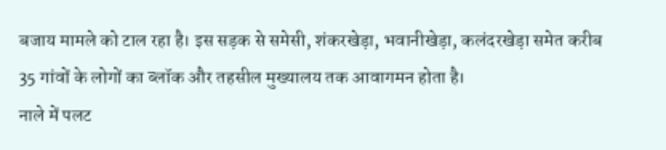बजाय मामले को टाल रहा है। इस सड़क से समेसी, शंकरखेड़ा, भवानीखेड़ा, कलंदरखेड़ा समेत करीब 35 गांवों के लोगों का ब्लॉक और तहसील मुख्यालय तक आवागमन होता है।
नाले में पलट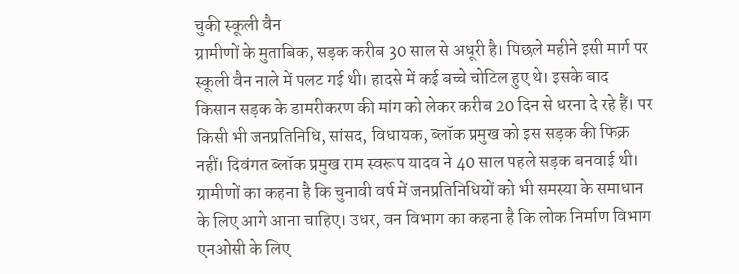चुकी स्कूली वैन
ग्रामीणों के मुताबिक, सड़क करीब 30 साल से अधूरी है। पिछले महीने इसी मार्ग पर स्कूली वैन नाले में पलट गई थी। हादसे में कई बच्चे चोटिल हुए थे। इसके बाद किसान सड़क के डामरीकरण की मांग को लेकर करीब 20 दिन से धरना दे रहे हैं। पर किसी भी जनप्रतिनिधि, सांसद, विधायक, ब्लॉक प्रमुख को इस सड़क की फिक्र नहीं। दिवंगत ब्लॉक प्रमुख राम स्वरूप यादव ने 40 साल पहले सड़क बनवाई थी। ग्रामीणों का कहना है कि चुनावी वर्ष में जनप्रतिनिधियों को भी समस्या के समाधान के लिए आगे आना चाहिए। उधर, वन विभाग का कहना है कि लोक निर्माण विभाग एनओसी के लिए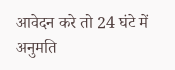आवेदन करे तो 24 घंटे में अनुमति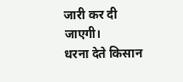जारी कर दी जाएगी।
धरना देते किसान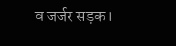व जर्जर सड़क।